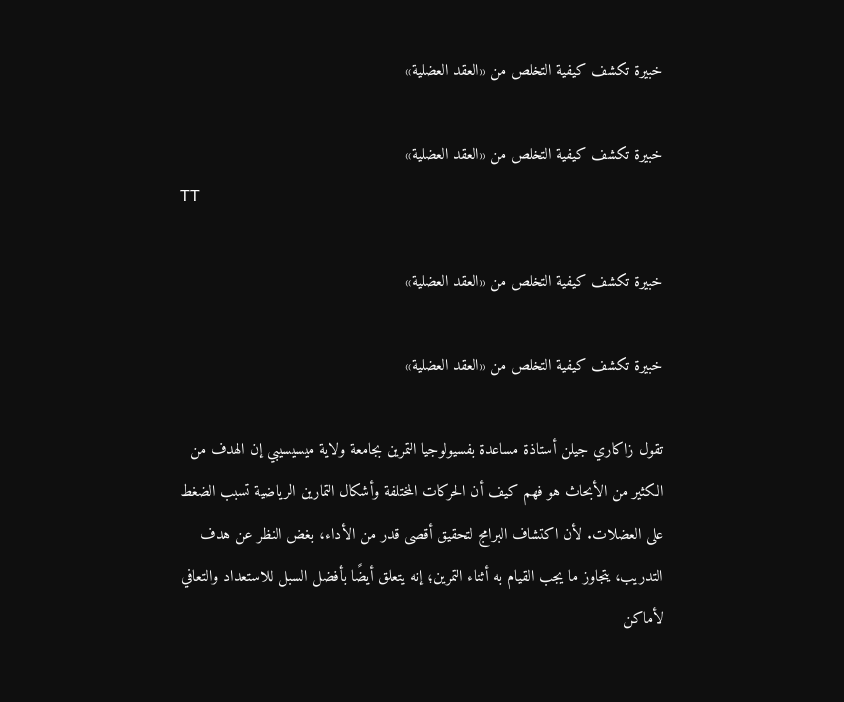خبيرة تكشف كيفية التخلص من «العقد العضلية»

خبيرة تكشف كيفية التخلص من «العقد العضلية»
TT

خبيرة تكشف كيفية التخلص من «العقد العضلية»

خبيرة تكشف كيفية التخلص من «العقد العضلية»

تقول زاكاري جيلن أستاذة مساعدة بفسيولوجيا التمرين بجامعة ولاية ميسيسيبي إن الهدف من الكثير من الأبحاث هو فهم كيف أن الحركات المختلفة وأشكال التمارين الرياضية تسبب الضغط على العضلات. لأن اكتشاف البرامج لتحقيق أقصى قدر من الأداء، بغض النظر عن هدف التدريب، يتجاوز ما يجب القيام به أثناء التمرين؛ إنه يتعلق أيضًا بأفضل السبل للاستعداد والتعافي لأماكن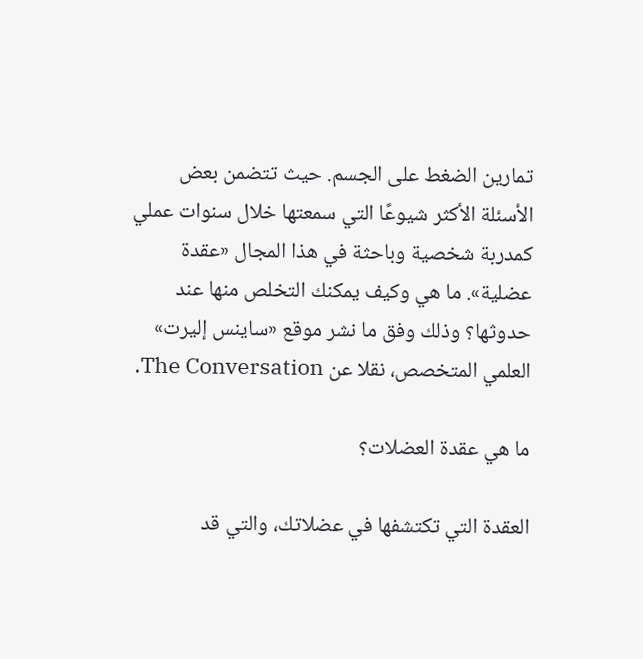تمارين الضغط على الجسم. حيث تتضمن بعض الأسئلة الأكثر شيوعًا التي سمعتها خلال سنوات عملي كمدربة شخصية وباحثة في هذا المجال «عقدة عضلية». ما هي وكيف يمكنك التخلص منها عند حدوثها؟ وذلك وفق ما نشر موقع «ساينس إليرت» العلمي المتخصص، نقلا عن The Conversation.

ما هي عقدة العضلات؟

العقدة التي تكتشفها في عضلاتك، والتي قد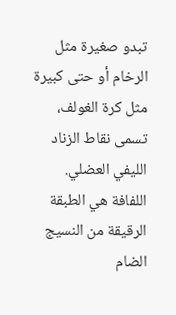تبدو صغيرة مثل الرخام أو حتى كبيرة مثل كرة الغولف، تسمى نقاط الزناد الليفي العضلي. اللفافة هي الطبقة الرقيقة من النسيج الضام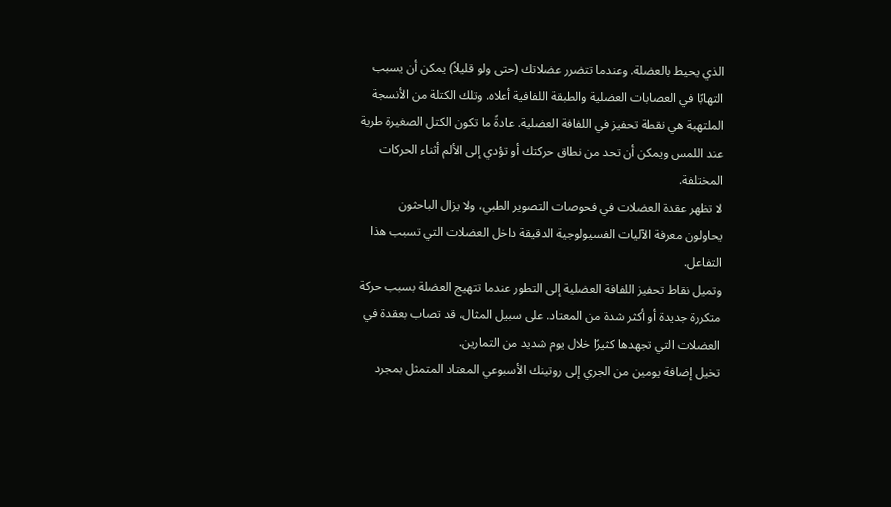الذي يحيط بالعضلة. وعندما تتضرر عضلاتك (حتى ولو قليلاً) يمكن أن يسبب التهابًا في العصابات العضلية والطبقة اللفافية أعلاه. وتلك الكتلة من الأنسجة الملتهبة هي نقطة تحفيز في اللفافة العضلية. عادةً ما تكون الكتل الصغيرة طرية عند اللمس ويمكن أن تحد من نطاق حركتك أو تؤدي إلى الألم أثناء الحركات المختلفة.
لا تظهر عقدة العضلات في فحوصات التصوير الطبي، ولا يزال الباحثون يحاولون معرفة الآليات الفسيولوجية الدقيقة داخل العضلات التي تسبب هذا التفاعل.
وتميل نقاط تحفيز اللفافة العضلية إلى التطور عندما تتهيج العضلة بسبب حركة متكررة جديدة أو أكثر شدة من المعتاد. على سبيل المثال، قد تصاب بعقدة في العضلات التي تجهدها كثيرًا خلال يوم شديد من التمارين.
تخيل إضافة يومين من الجري إلى روتينك الأسبوعي المعتاد المتمثل بمجرد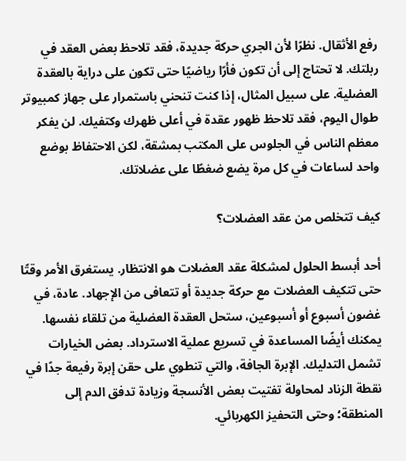رفع الأثقال. نظرًا لأن الجري حركة جديدة، فقد تلاحظ بعض العقد في ربلتك. لا تحتاج إلى أن تكون فأرًا رياضيًا حتى تكون على دراية بالعقدة العضلية. على سبيل المثال، إذا كنت تنحني باستمرار على جهاز كمبيوتر طوال اليوم، فقد تلاحظ ظهور عقدة في أعلى ظهرك وكتفيك. لن يفكر معظم الناس في الجلوس على المكتب بمشقة، لكن الاحتفاظ بوضع واحد لساعات في كل مرة يضع ضغطًا على عضلاتك.

كيف تتخلص من عقد العضلات؟

أحد أبسط الحلول لمشكلة عقد العضلات هو الانتظار. يستغرق الأمر وقتًا حتى تتكيف العضلات مع حركة جديدة أو تتعافى من الإجهاد. عادة، في غضون أسبوع أو أسبوعين، ستحل العقدة العضلية من تلقاء نفسها.
يمكنك أيضًا المساعدة في تسريع عملية الاسترداد. بعض الخيارات تشمل التدليك. الإبرة الجافة، والتي تنطوي على حقن إبرة رفيعة جدًا في نقطة الزناد لمحاولة تفتيت بعض الأنسجة وزيادة تدفق الدم إلى المنطقة؛ وحتى التحفيز الكهربائي.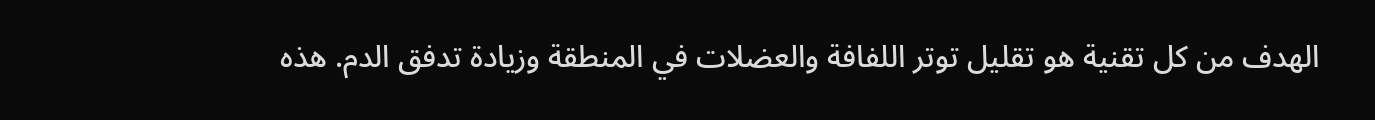الهدف من كل تقنية هو تقليل توتر اللفافة والعضلات في المنطقة وزيادة تدفق الدم. هذه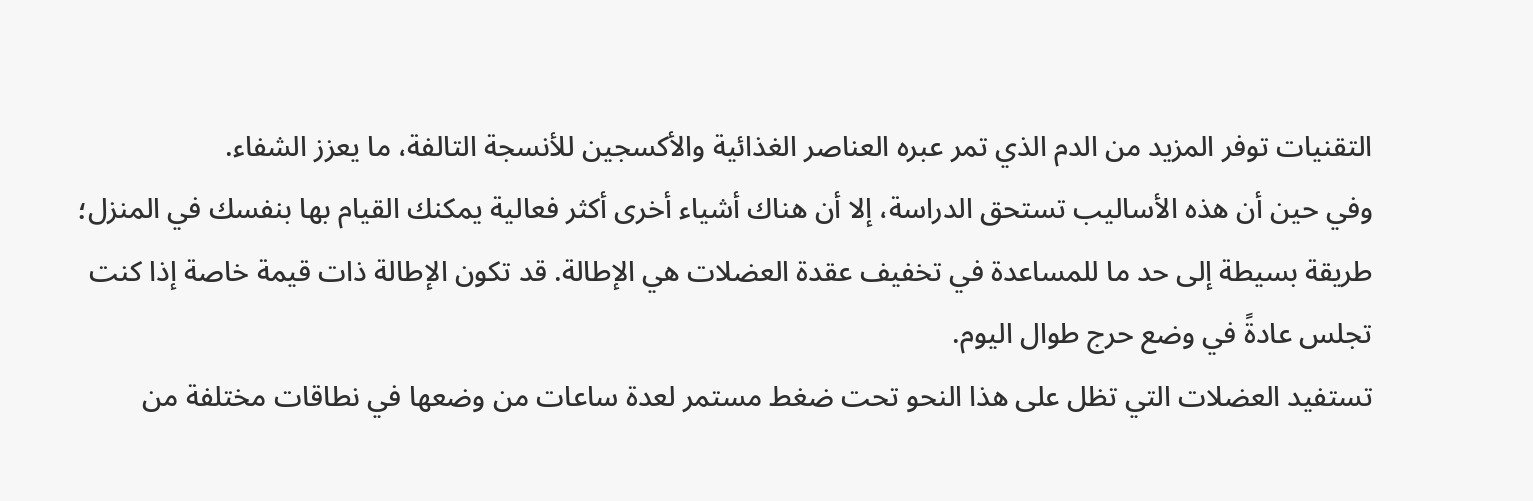التقنيات توفر المزيد من الدم الذي تمر عبره العناصر الغذائية والأكسجين للأنسجة التالفة، ما يعزز الشفاء.
وفي حين أن هذه الأساليب تستحق الدراسة، إلا أن هناك أشياء أخرى أكثر فعالية يمكنك القيام بها بنفسك في المنزل؛ طريقة بسيطة إلى حد ما للمساعدة في تخفيف عقدة العضلات هي الإطالة. قد تكون الإطالة ذات قيمة خاصة إذا كنت تجلس عادةً في وضع حرج طوال اليوم.
تستفيد العضلات التي تظل على هذا النحو تحت ضغط مستمر لعدة ساعات من وضعها في نطاقات مختلفة من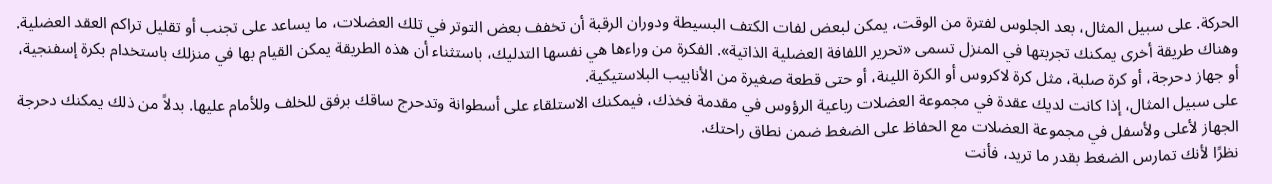الحركة. على سبيل المثال، بعد الجلوس لفترة من الوقت، يمكن لبعض لفات الكتف البسيطة ودوران الرقبة أن تخفف بعض التوتر في تلك العضلات، ما يساعد على تجنب أو تقليل تراكم العقد العضلية.
وهناك طريقة أخرى يمكنك تجربتها في المنزل تسمى «تحرير اللفافة العضلية الذاتية». الفكرة من وراءها هي نفسها التدليك، باستثناء أن هذه الطريقة يمكن القيام بها في منزلك باستخدام بكرة إسفنجية، أو جهاز دحرجة، أو كرة صلبة، مثل كرة لاكروس أو الكرة اللينة، أو حتى قطعة صغيرة من الأنابيب البلاستيكية.
على سبيل المثال، إذا كانت لديك عقدة في مجموعة العضلات رباعية الرؤوس في مقدمة فخذك، فيمكنك الاستلقاء على أسطوانة وتدحرج ساقك برفق للخلف وللأمام عليها. بدلاً من ذلك يمكنك دحرجة الجهاز لأعلى ولأسفل في مجموعة العضلات مع الحفاظ على الضغط ضمن نطاق راحتك.
نظرًا لأنك تمارس الضغط بقدر ما تريد، فأنت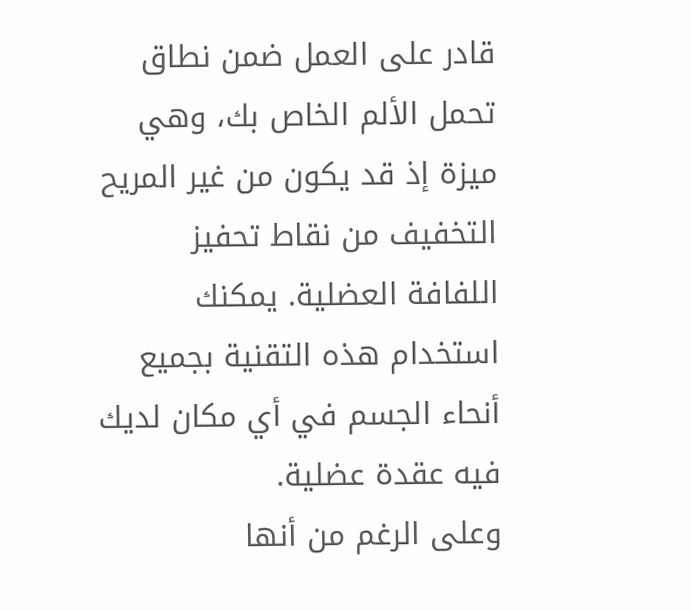قادر على العمل ضمن نطاق تحمل الألم الخاص بك، وهي ميزة إذ قد يكون من غير المريح التخفيف من نقاط تحفيز اللفافة العضلية. يمكنك استخدام هذه التقنية بجميع أنحاء الجسم في أي مكان لديك فيه عقدة عضلية.
وعلى الرغم من أنها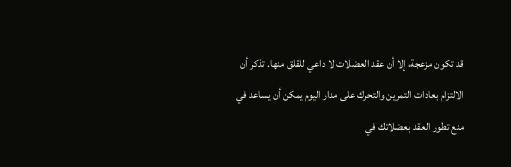قد تكون مزعجة، إلا أن عقد العضلات لا داعي للقلق منها. تذكر أن الالتزام بعادات التمرين والتحرك على مدار اليوم يمكن أن يساعد في منع تطور العقد بعضلاتك في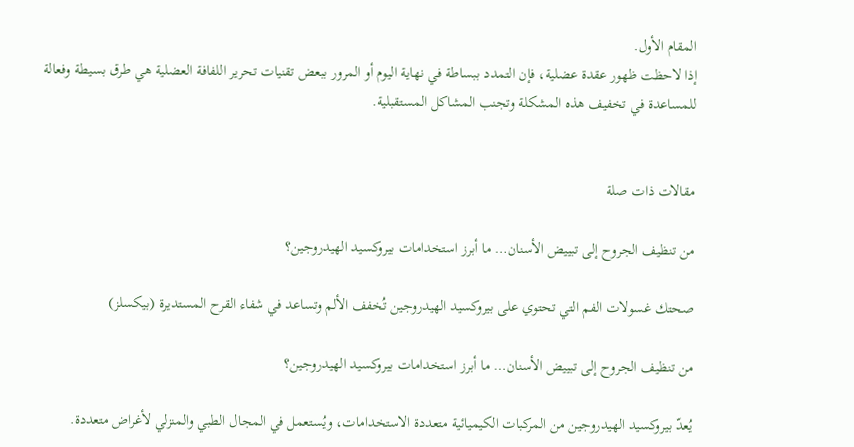المقام الأول.
إذا لاحظت ظهور عقدة عضلية، فإن التمدد ببساطة في نهاية اليوم أو المرور ببعض تقنيات تحرير اللفافة العضلية هي طرق بسيطة وفعالة للمساعدة في تخفيف هذه المشكلة وتجنب المشاكل المستقبلية.


مقالات ذات صلة

من تنظيف الجروح إلى تبييض الأسنان… ما أبرز استخدامات بيروكسيد الهيدروجين؟

صحتك غسولات الفم التي تحتوي على بيروكسيد الهيدروجين تُخفف الألم وتساعد في شفاء القرح المستديرة (بيكسلز)

من تنظيف الجروح إلى تبييض الأسنان… ما أبرز استخدامات بيروكسيد الهيدروجين؟

يُعدّ بيروكسيد الهيدروجين من المركبات الكيميائية متعددة الاستخدامات، ويُستعمل في المجال الطبي والمنزلي لأغراض متعددة.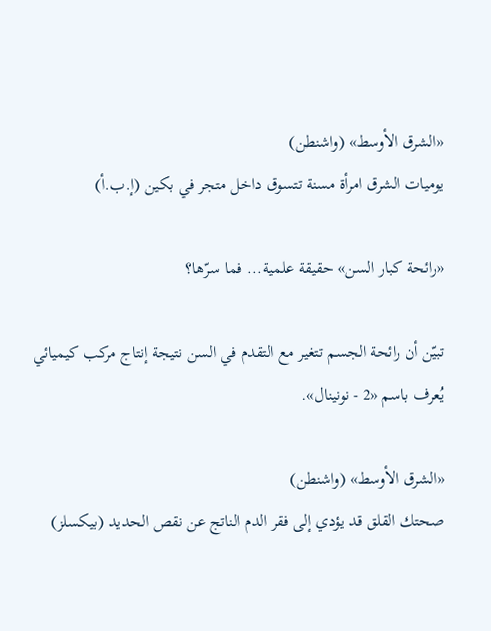«الشرق الأوسط» (واشنطن)
يوميات الشرق امرأة مسنة تتسوق داخل متجر في بكين (إ.ب.أ)

«رائحة كبار السن» حقيقة علمية... فما سرّها؟

تبيّن أن رائحة الجسم تتغير مع التقدم في السن نتيجة إنتاج مركب كيميائي يُعرف باسم «2 - نونينال».

«الشرق الأوسط» (واشنطن)
صحتك القلق قد يؤدي إلى فقر الدم الناتج عن نقص الحديد (بيكسلز)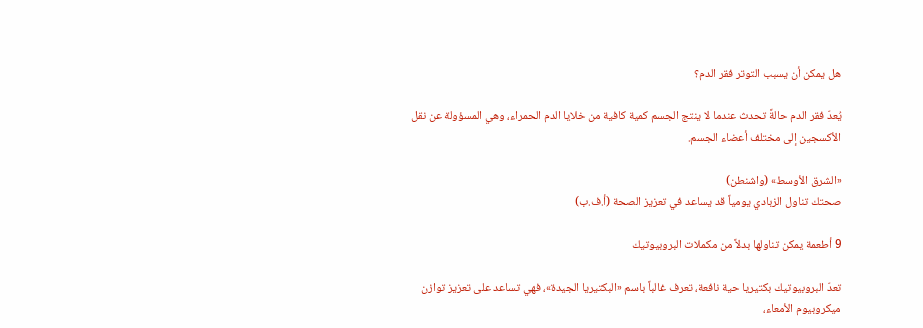هل يمكن أن يسبب التوتر فقر الدم؟

يُعدّ فقر الدم حالةً تحدث عندما لا ينتج الجسم كمية كافية من خلايا الدم الحمراء، وهي المسؤولة عن نقل الأكسجين إلى مختلف أعضاء الجسم.

«الشرق الأوسط» (واشنطن)
صحتك تناول الزبادي يومياً قد يساعد في تعزيز الصحة (أ.ف.ب)

9 أطعمة يمكن تناولها بدلاً من مكملات البروبيوتيك

تعدّ البروبيوتيك بكتيريا حية نافعة، تعرف غالباً باسم «البكتيريا الجيدة»، فهي تساعد على تعزيز توازن ميكروبيوم الأمعاء،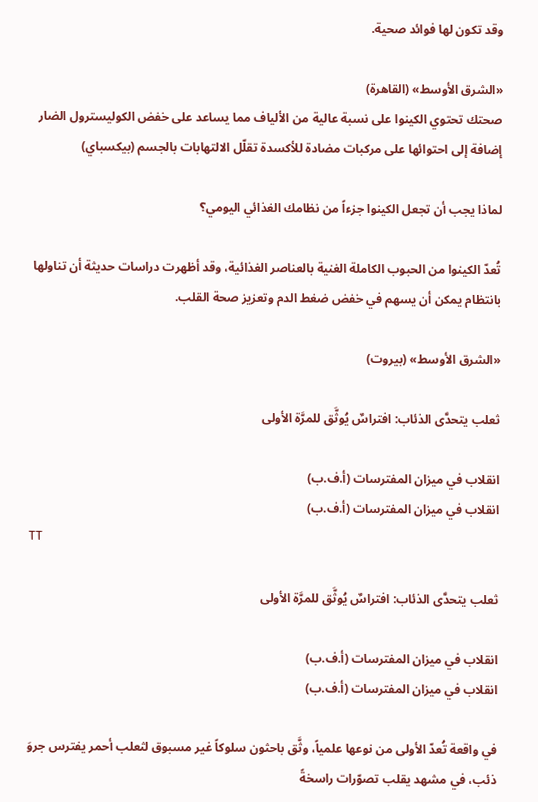وقد تكون لها فوائد صحية.

«الشرق الأوسط» (القاهرة)
صحتك تحتوي الكينوا على نسبة عالية من الألياف مما يساعد على خفض الكوليسترول الضار إضافة إلى احتوائها على مركبات مضادة للأكسدة تقلّل الالتهابات بالجسم (بيكسباي)

لماذا يجب أن تجعل الكينوا جزءاً من نظامك الغذائي اليومي؟

تُعدّ الكينوا من الحبوب الكاملة الغنية بالعناصر الغذائية، وقد أظهرت دراسات حديثة أن تناولها بانتظام يمكن أن يسهم في خفض ضغط الدم وتعزيز صحة القلب.

«الشرق الأوسط» (بيروت)

ثعلب يتحدَّى الذئاب: افتراسٌ يُوثَّق للمرَّة الأولى

انقلاب في ميزان المفترسات (أ.ف.ب)
انقلاب في ميزان المفترسات (أ.ف.ب)
TT

ثعلب يتحدَّى الذئاب: افتراسٌ يُوثَّق للمرَّة الأولى

انقلاب في ميزان المفترسات (أ.ف.ب)
انقلاب في ميزان المفترسات (أ.ف.ب)

في واقعة تُعدّ الأولى من نوعها علمياً، وثَّق باحثون سلوكاً غير مسبوق لثعلب أحمر يفترس جروَ ذئب، في مشهد يقلب تصوّرات راسخةً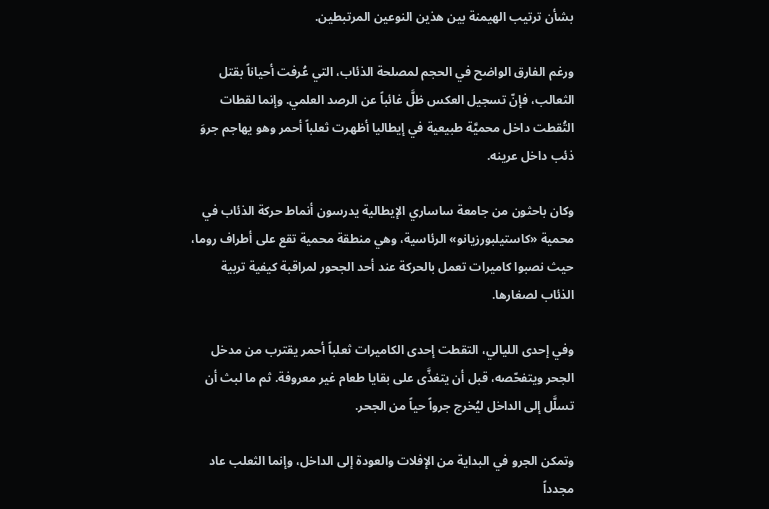بشأن ترتيب الهيمنة بين هذين النوعين المرتبطين.

ورغم الفارق الواضح في الحجم لمصلحة الذئاب، التي عُرفت أحياناً بقتل الثعالب، فإنّ تسجيل العكس ظلَّ غائباً عن الرصد العلمي. وإنما لقطات التُقطت داخل محميَّة طبيعية في إيطاليا أظهرت ثعلباً أحمر وهو يهاجم جروَ ذئب داخل عرينه.

وكان باحثون من جامعة ساساري الإيطالية يدرسون أنماط حركة الذئاب في محمية «كاستيلبورزيانو» الرئاسية، وهي منطقة محمية تقع على أطراف روما، حيث نصبوا كاميرات تعمل بالحركة عند أحد الجحور لمراقبة كيفية تربية الذئاب لصغارها.

وفي إحدى الليالي، التقطت إحدى الكاميرات ثعلباً أحمر يقترب من مدخل الجحر ويتفحّصه، قبل أن يتغذَّى على بقايا طعام غير معروفة. ثم ما لبث أن تسلَّل إلى الداخل ليُخرج جرواً حياً من الجحر.

وتمكن الجرو في البداية من الإفلات والعودة إلى الداخل، وإنما الثعلب عاد مجدداً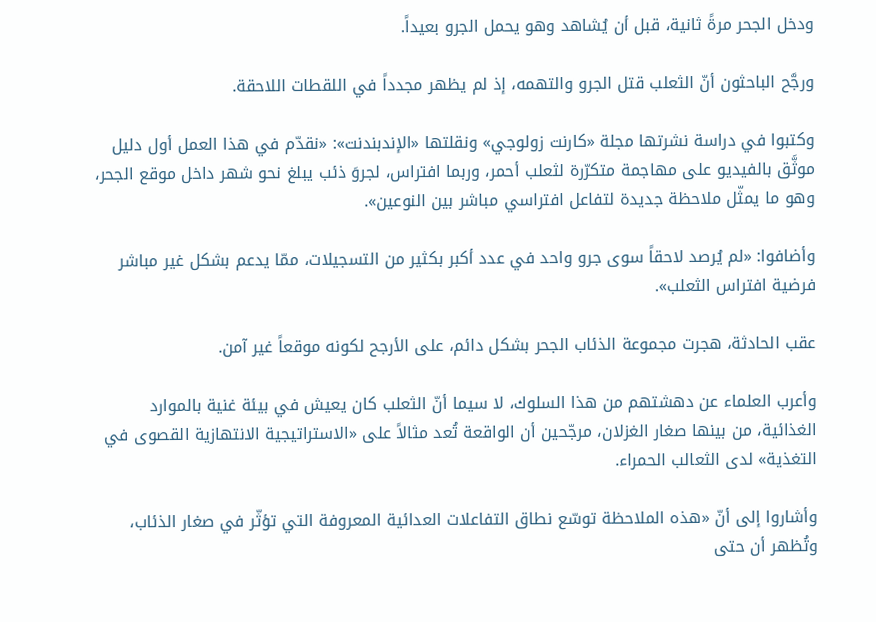ودخل الجحر مرةً ثانية، قبل أن يُشاهد وهو يحمل الجرو بعيداً.

ورجَّح الباحثون أنّ الثعلب قتل الجرو والتهمه، إذ لم يظهر مجدداً في اللقطات اللاحقة.

وكتبوا في دراسة نشرتها مجلة «كارنت زولوجي» ونقلتها «الإندبندنت»: «نقدّم في هذا العمل أول دليل موثَّق بالفيديو على مهاجمة متكرّرة لثعلب أحمر، وربما افتراس، لجروَ ذئب يبلغ نحو شهر داخل موقع الجحر، وهو ما يمثّل ملاحظة جديدة لتفاعل افتراسي مباشر بين النوعين».

وأضافوا: «لم يُرصد لاحقاً سوى جرو واحد في عدد أكبر بكثير من التسجيلات، ممّا يدعم بشكل غير مباشر فرضية افتراس الثعلب».

عقب الحادثة، هجرت مجموعة الذئاب الجحر بشكل دائم، على الأرجح لكونه موقعاً غير آمن.

وأعرب العلماء عن دهشتهم من هذا السلوك، لا سيما أنّ الثعلب كان يعيش في بيئة غنية بالموارد الغذائية، من بينها صغار الغزلان، مرجّحين أن الواقعة تُعد مثالاً على «الاستراتيجية الانتهازية القصوى في التغذية» لدى الثعالب الحمراء.

وأشاروا إلى أنّ «هذه الملاحظة توسّع نطاق التفاعلات العدائية المعروفة التي تؤثّر في صغار الذئاب، وتُظهر أن حتى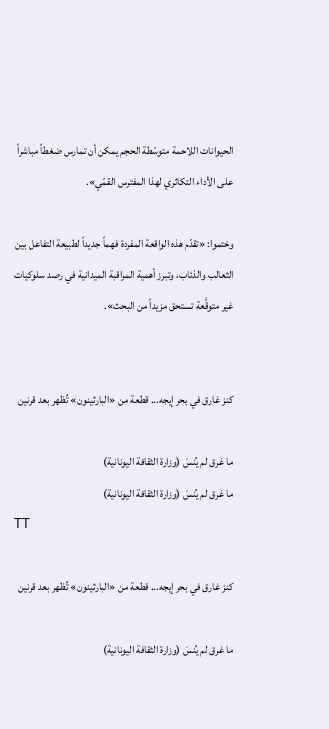الحيوانات اللاحمة متوسّطة الحجم يمكن أن تمارس ضغطاً مباشراً على الأداء التكاثري لهذا المفترس القمّي».

وختموا: «تقدّم هذه الواقعة المفردة فهماً جديداً لطبيعة التفاعل بين الثعالب والذئاب، وتبرز أهمية المراقبة الميدانية في رصد سلوكيات غير متوقَّعة تستحق مزيداً من البحث».


كنز غارق في بحر إيجه... قطعة من «البارثينون» تُظهر بعد قرنين

ما غرق لم يُنسَ (وزارة الثقافة اليونانية)
ما غرق لم يُنسَ (وزارة الثقافة اليونانية)
TT

كنز غارق في بحر إيجه... قطعة من «البارثينون» تُظهر بعد قرنين

ما غرق لم يُنسَ (وزارة الثقافة اليونانية)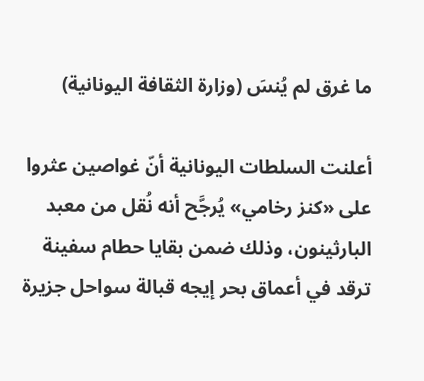ما غرق لم يُنسَ (وزارة الثقافة اليونانية)

أعلنت السلطات اليونانية أنّ غواصين عثروا على «كنز رخامي» يُرجَّح أنه نُقل من معبد البارثينون، وذلك ضمن بقايا حطام سفينة ترقد في أعماق بحر إيجه قبالة سواحل جزيرة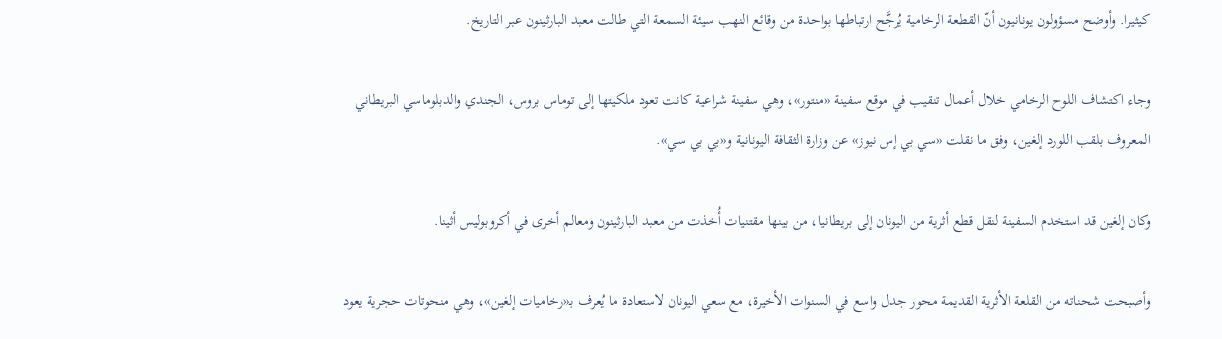كيثيرا. وأوضح مسؤولون يونانيون أنّ القطعة الرخامية يُرجَّح ارتباطها بواحدة من وقائع النهب سيئة السمعة التي طالت معبد البارثينون عبر التاريخ.

وجاء اكتشاف اللوح الرخامي خلال أعمال تنقيب في موقع سفينة «منتور»، وهي سفينة شراعية كانت تعود ملكيتها إلى توماس بروس، الجندي والدبلوماسي البريطاني المعروف بلقب اللورد إلغين، وفق ما نقلت «سي بي إس نيوز» عن وزارة الثقافة اليونانية و«بي بي سي».

وكان إلغين قد استخدم السفينة لنقل قطع أثرية من اليونان إلى بريطانيا، من بينها مقتنيات أُخذت من معبد البارثينون ومعالم أخرى في أكروبوليس أثينا.

وأصبحت شحناته من القلعة الأثرية القديمة محور جدل واسع في السنوات الأخيرة، مع سعي اليونان لاستعادة ما يُعرف بـ«رخاميات إلغين»، وهي منحوتات حجرية يعود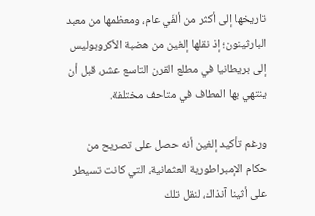تاريخها إلى أكثر من ألفَي عام، ومعظمها من معبد البارثينون؛ إذ نقلها إلغين من هضبة الأكروبوليس إلى بريطانيا في مطلع القرن التاسع عشر، قبل أن ينتهي بها المطاف في متاحف مختلفة.

ورغم تأكيد إلغين أنه حصل على تصريح من حكام الإمبراطورية العثمانية، التي كانت تسيطر على أثينا آنذاك، لنقل تلك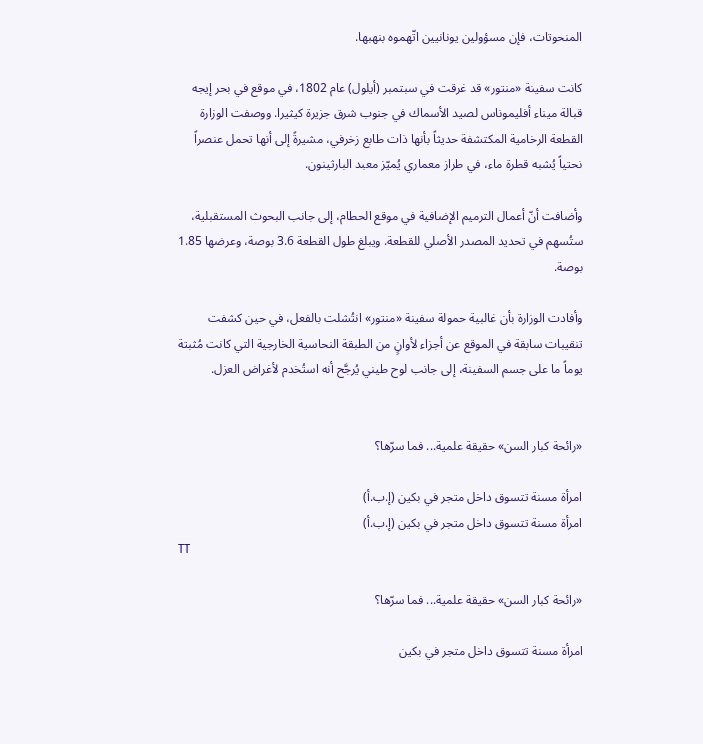المنحوتات، فإن مسؤولين يونانيين اتّهموه بنهبها.

كانت سفينة «منتور» قد غرقت في سبتمبر (أيلول) عام 1802، في موقع في بحر إيجه قبالة ميناء أفليموناس لصيد الأسماك في جنوب شرق جزيرة كيثيرا. ووصفت الوزارة القطعة الرخامية المكتشفة حديثاً بأنها ذات طابع زخرفي، مشيرةً إلى أنها تحمل عنصراً نحتياً يُشبه قطرة ماء، في طراز معماري يُميّز معبد البارثينون.

وأضافت أنّ أعمال الترميم الإضافية في موقع الحطام، إلى جانب البحوث المستقبلية، ستُسهم في تحديد المصدر الأصلي للقطعة. ويبلغ طول القطعة 3.6 بوصة، وعرضها 1.85 بوصة.

وأفادت الوزارة بأن غالبية حمولة سفينة «منتور» انتُشلت بالفعل، في حين كشفت تنقيبات سابقة في الموقع عن أجزاء لأوانٍ من الطبقة النحاسية الخارجية التي كانت مُثبتة يوماً ما على جسم السفينة، إلى جانب لوح طيني يُرجَّح أنه استُخدم لأغراض العزل.


«رائحة كبار السن» حقيقة علمية... فما سرّها؟

امرأة مسنة تتسوق داخل متجر في بكين (إ.ب.أ)
امرأة مسنة تتسوق داخل متجر في بكين (إ.ب.أ)
TT

«رائحة كبار السن» حقيقة علمية... فما سرّها؟

امرأة مسنة تتسوق داخل متجر في بكين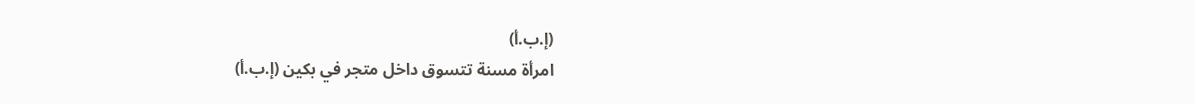(إ.ب.أ)
امرأة مسنة تتسوق داخل متجر في بكين (إ.ب.أ)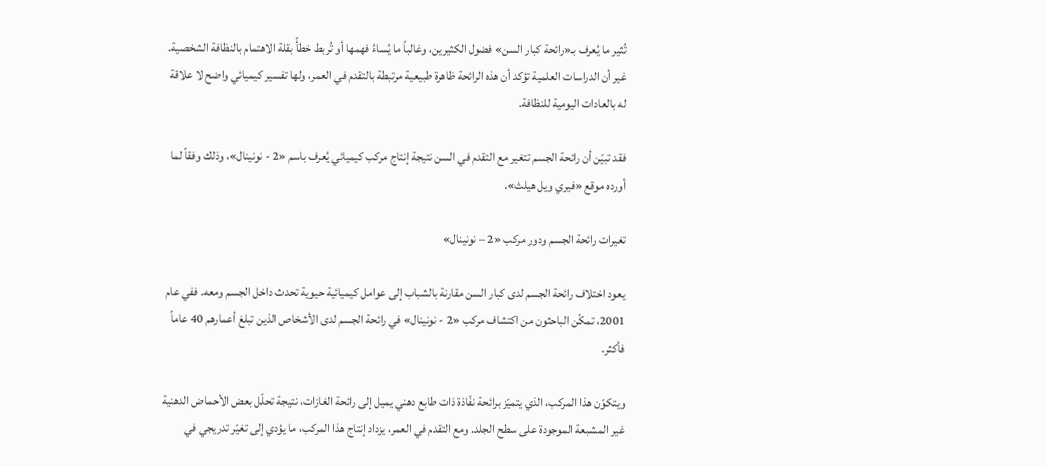تُثير ما يُعرف بـ«رائحة كبار السن» فضول الكثيرين، وغالباً ما يُساءُ فهمها أو تُربط خطأً بقلة الاهتمام بالنظافة الشخصية. غير أن الدراسات العلمية تؤكد أن هذه الرائحة ظاهرة طبيعية مرتبطة بالتقدم في العمر، ولها تفسير كيميائي واضح لا علاقة له بالعادات اليومية للنظافة.

فقد تبيّن أن رائحة الجسم تتغير مع التقدم في السن نتيجة إنتاج مركب كيميائي يُعرف باسم «2 - نونينال»، وذلك وفقاً لما أورده موقع «فيري ويل هيلث».

تغيرات رائحة الجسم ودور مركب «2 – نونينال»

يعود اختلاف رائحة الجسم لدى كبار السن مقارنة بالشباب إلى عوامل كيميائية حيوية تحدث داخل الجسم ومعه. ففي عام 2001، تمكّن الباحثون من اكتشاف مركب «2 - نونينال» في رائحة الجسم لدى الأشخاص الذين تبلغ أعمارهم 40 عاماً فأكثر.

ويتكوّن هذا المركب، الذي يتميّز برائحة نفّاذة ذات طابع دهني يميل إلى رائحة الغازات، نتيجة تحلّل بعض الأحماض الدهنية غير المشبعة الموجودة على سطح الجلد. ومع التقدم في العمر، يزداد إنتاج هذا المركب، ما يؤدي إلى تغيّر تدريجي في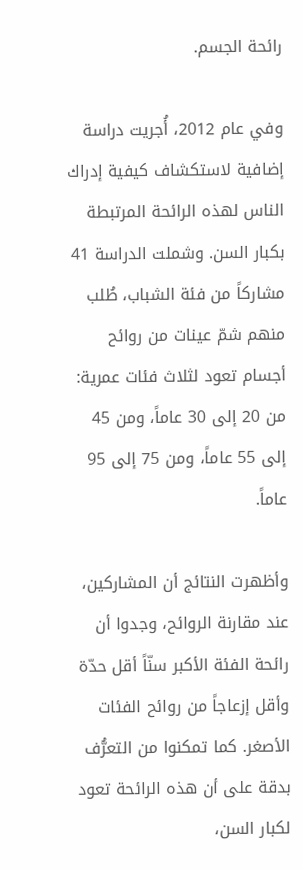رائحة الجسم.

وفي عام 2012، أُجريت دراسة إضافية لاستكشاف كيفية إدراك الناس لهذه الرائحة المرتبطة بكبار السن. وشملت الدراسة 41 مشاركاً من فئة الشباب، طُلب منهم شمّ عينات من روائح أجسام تعود لثلاث فئات عمرية: من 20 إلى 30 عاماً، ومن 45 إلى 55 عاماً، ومن 75 إلى 95 عاماً.

وأظهرت النتائج أن المشاركين، عند مقارنة الروائح، وجدوا أن رائحة الفئة الأكبر سنّاً أقل حدّة وأقل إزعاجاً من روائح الفئات الأصغر. كما تمكنوا من التعرُّف بدقة على أن هذه الرائحة تعود لكبار السن،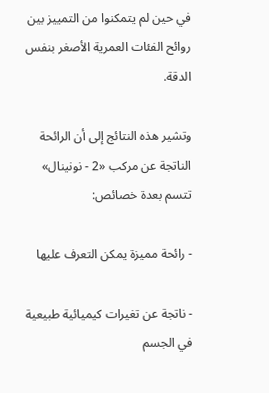في حين لم يتمكنوا من التمييز بين روائح الفئات العمرية الأصغر بنفس الدقة.

وتشير هذه النتائج إلى أن الرائحة الناتجة عن مركب «2 - نونينال» تتسم بعدة خصائص:

- رائحة مميزة يمكن التعرف عليها

- ناتجة عن تغيرات كيميائية طبيعية في الجسم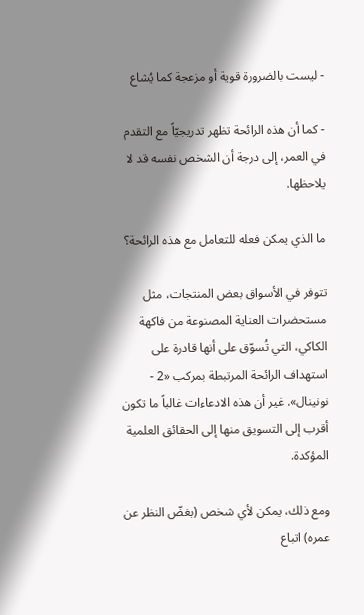- ليست بالضرورة قوية أو مزعجة كما يُشاع

- كما أن هذه الرائحة تظهر تدريجيّاً مع التقدم في العمر، إلى درجة أن الشخص نفسه قد لا يلاحظها.

ما الذي يمكن فعله للتعامل مع هذه الرائحة؟

تتوفر في الأسواق بعض المنتجات، مثل مستحضرات العناية المصنوعة من فاكهة الكاكي، التي تُسوّق على أنها قادرة على استهداف الرائحة المرتبطة بمركب «2 - نونينال». غير أن هذه الادعاءات غالباً ما تكون أقرب إلى التسويق منها إلى الحقائق العلمية المؤكدة.

ومع ذلك، يمكن لأي شخص (بغضّ النظر عن عمره) اتباع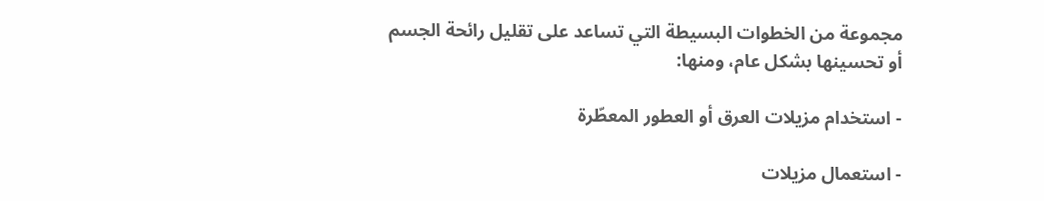مجموعة من الخطوات البسيطة التي تساعد على تقليل رائحة الجسم أو تحسينها بشكل عام، ومنها:

- استخدام مزيلات العرق أو العطور المعطّرة

- استعمال مزيلات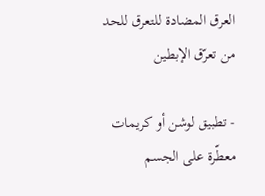العرق المضادة للتعرق للحد من تعرّق الإبطين

- تطبيق لوشن أو كريمات معطّرة على الجسم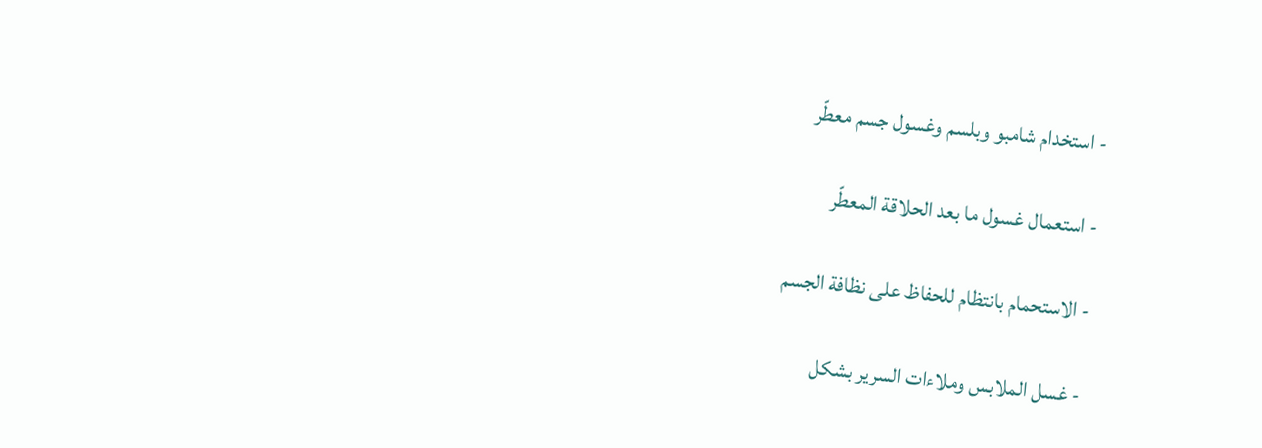- استخدام شامبو وبلسم وغسول جسم معطّر

- استعمال غسول ما بعد الحلاقة المعطّر

- الاستحمام بانتظام للحفاظ على نظافة الجسم

- غسل الملابس وملاءات السرير بشكل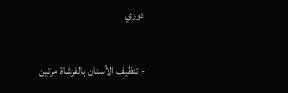دوري

- تنظيف الأسنان بالفرشاة مرتين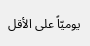يوميّاً على الأقل